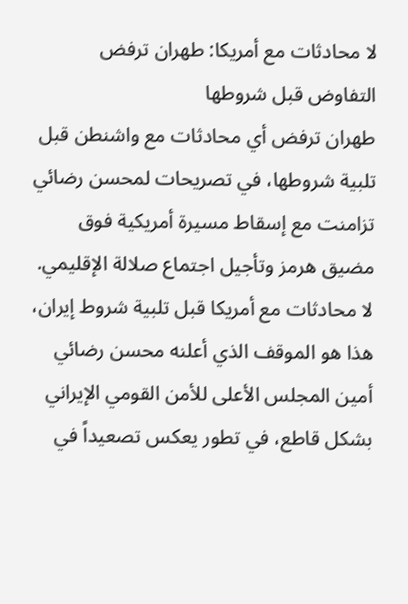لا محادثات مع أمريكا: طهران ترفض التفاوض قبل شروطها
طهران ترفض أي محادثات مع واشنطن قبل تلبية شروطها، في تصريحات لمحسن رضائي تزامنت مع إسقاط مسيرة أمريكية فوق مضيق هرمز وتأجيل اجتماع صلالة الإقليمي.
لا محادثات مع أمريكا قبل تلبية شروط إيران، هذا هو الموقف الذي أعلنه محسن رضائي أمين المجلس الأعلى للأمن القومي الإيراني بشكل قاطع، في تطور يعكس تصعيداً في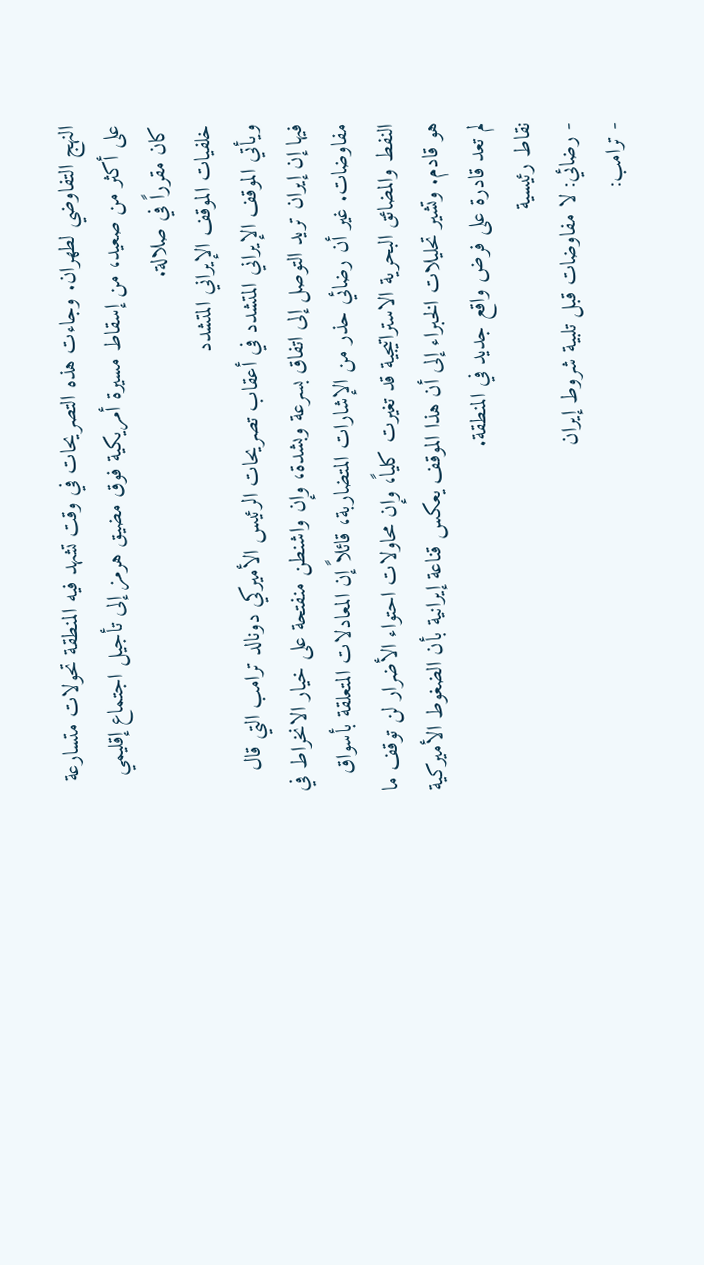النهج التفاوضي لطهران. وجاءت هذه التصريحات في وقت تشهد فيه المنطقة تحولات متسارعة على أكثر من صعيد، من إسقاط مسيرة أمريكية فوق مضيق هرمز إلى تأجيل اجتماع إقليمي كان مقرراً في صلالة.
خلفيات الموقف الإيراني المتشدد
ويأتي الموقف الإيراني المتشدد في أعقاب تصريحات الرئيس الأميركي دونالد ترامب التي قال فيها إن إيران تريد التوصل إلى اتفاق بسرعة وبشدة، وإن واشنطن منفتحة على خيار الانخراط في مفاوضات. غير أن رضائي حذر من الإشارات المتضاربة، قائلاً إن المعادلات المتعلقة بأسواق النفط والمضائق البحرية الاستراتيجية قد تغيرت كلياً، وإن محاولات احتواء الأضرار لن توقف ما هو قادم. وتشير تحليلات الخبراء إلى أن هذا الموقف يعكس قناعة إيرانية بأن الضغوط الأميركية لم تعد قادرة على فرض واقع جديد في المنطقة.
نقاط رئيسية
- رضائي: لا مفاوضات قبل تلبية شروط إيران
- ترامب: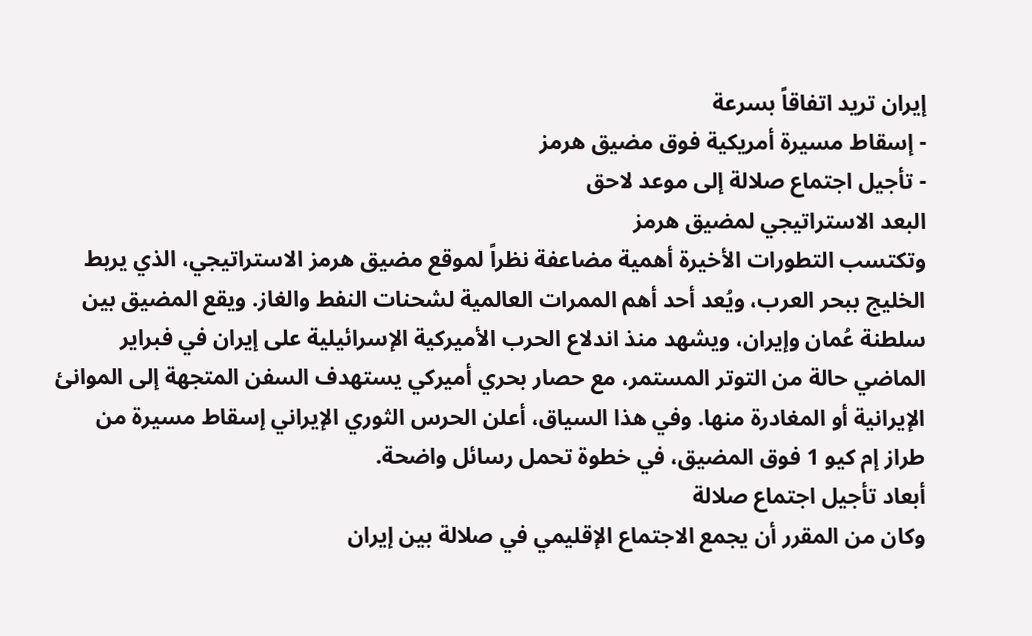إيران تريد اتفاقاً بسرعة
- إسقاط مسيرة أمريكية فوق مضيق هرمز
- تأجيل اجتماع صلالة إلى موعد لاحق
البعد الاستراتيجي لمضيق هرمز
وتكتسب التطورات الأخيرة أهمية مضاعفة نظراً لموقع مضيق هرمز الاستراتيجي، الذي يربط الخليج ببحر العرب، ويُعد أحد أهم الممرات العالمية لشحنات النفط والغاز. ويقع المضيق بين سلطنة عُمان وإيران، ويشهد منذ اندلاع الحرب الأميركية الإسرائيلية على إيران في فبراير الماضي حالة من التوتر المستمر، مع حصار بحري أميركي يستهدف السفن المتجهة إلى الموانئ الإيرانية أو المغادرة منها. وفي هذا السياق، أعلن الحرس الثوري الإيراني إسقاط مسيرة من طراز إم كيو 1 فوق المضيق، في خطوة تحمل رسائل واضحة.
أبعاد تأجيل اجتماع صلالة
وكان من المقرر أن يجمع الاجتماع الإقليمي في صلالة بين إيران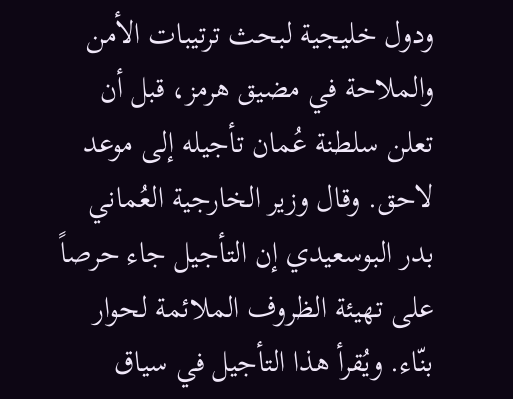ودول خليجية لبحث ترتيبات الأمن والملاحة في مضيق هرمز، قبل أن تعلن سلطنة عُمان تأجيله إلى موعد لاحق. وقال وزير الخارجية العُماني بدر البوسعيدي إن التأجيل جاء حرصاً على تهيئة الظروف الملائمة لحوار بنّاء. ويُقرأ هذا التأجيل في سياق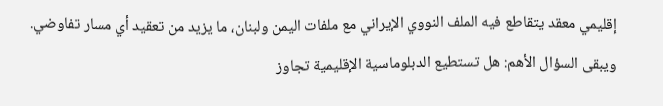إقليمي معقد يتقاطع فيه الملف النووي الإيراني مع ملفات اليمن ولبنان، ما يزيد من تعقيد أي مسار تفاوضي.
ويبقى السؤال الأهم: هل تستطيع الدبلوماسية الإقليمية تجاوز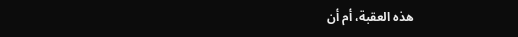هذه العقبة، أم أن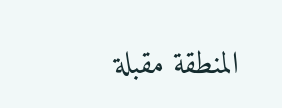المنطقة مقبلة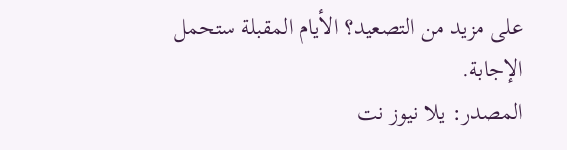على مزيد من التصعيد؟ الأيام المقبلة ستحمل الإجابة.
المصدر: يلا نيوز نت